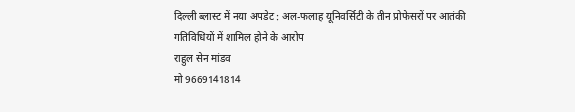दिल्ली ब्लास्ट में नया अपडेट : अल-फलाह यूनिवर्सिटी के तीन प्रोफेसरों पर आतंकी गतिविधियों में शामिल होने के आरोप
राहुल सेन मांडव
मो 9669141814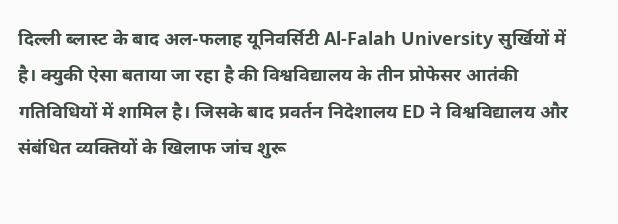दिल्ली ब्लास्ट के बाद अल-फलाह यूनिवर्सिटी Al-Falah University सुर्खियों में है। क्युकी ऐसा बताया जा रहा है की विश्वविद्यालय के तीन प्रोफेसर आतंकी गतिविधियों में शामिल है। जिसके बाद प्रवर्तन निदेशालय ED ने विश्वविद्यालय और संबंधित व्यक्तियों के खिलाफ जांच शुरू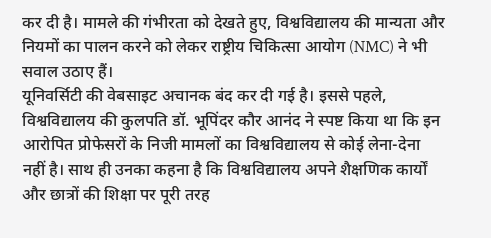कर दी है। मामले की गंभीरता को देखते हुए, विश्वविद्यालय की मान्यता और नियमों का पालन करने को लेकर राष्ट्रीय चिकित्सा आयोग (NMC) ने भी सवाल उठाए हैं।
यूनिवर्सिटी की वेबसाइट अचानक बंद कर दी गई है। इससे पहले, विश्वविद्यालय की कुलपति डॉ. भूपिंदर कौर आनंद ने स्पष्ट किया था कि इन आरोपित प्रोफेसरों के निजी मामलों का विश्वविद्यालय से कोई लेना-देना नहीं है। साथ ही उनका कहना है कि विश्वविद्यालय अपने शैक्षणिक कार्यों और छात्रों की शिक्षा पर पूरी तरह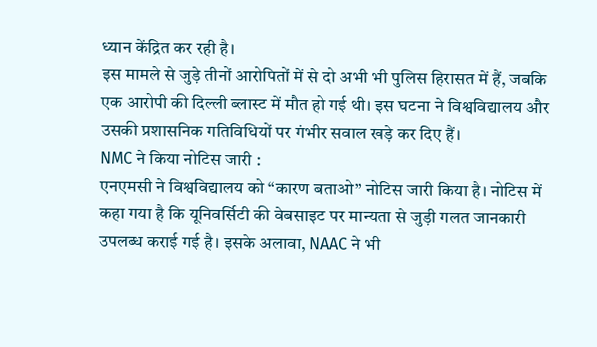ध्यान केंद्रित कर रही है।
इस मामले से जुड़े तीनों आरोपितों में से दो अभी भी पुलिस हिरासत में हैं, जबकि एक आरोपी की दिल्ली ब्लास्ट में मौत हो गई थी। इस घटना ने विश्वविद्यालय और उसकी प्रशासनिक गतिविधियों पर गंभीर सवाल खड़े कर दिए हैं।
NMC ने किया नोटिस जारी :
एनएमसी ने विश्वविद्यालय को “कारण बताओ” नोटिस जारी किया है। नोटिस में कहा गया है कि यूनिवर्सिटी की वेबसाइट पर मान्यता से जुड़ी गलत जानकारी उपलब्ध कराई गई है। इसके अलावा, NAAC ने भी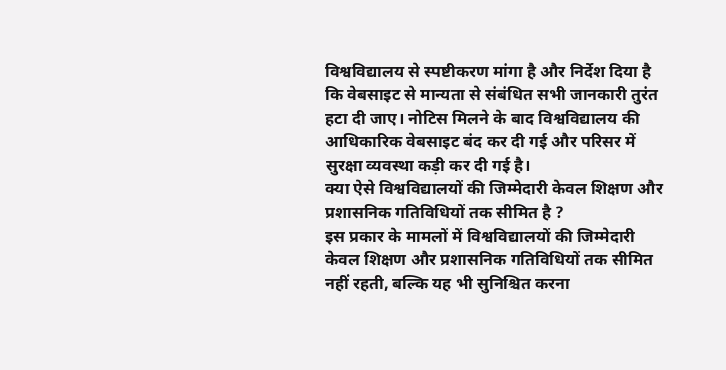विश्वविद्यालय से स्पष्टीकरण मांगा है और निर्देश दिया है कि वेबसाइट से मान्यता से संबंधित सभी जानकारी तुरंत हटा दी जाए। नोटिस मिलने के बाद विश्वविद्यालय की आधिकारिक वेबसाइट बंद कर दी गई और परिसर में सुरक्षा व्यवस्था कड़ी कर दी गई है।
क्या ऐसे विश्वविद्यालयों की जिम्मेदारी केवल शिक्षण और प्रशासनिक गतिविधियों तक सीमित है ?
इस प्रकार के मामलों में विश्वविद्यालयों की जिम्मेदारी केवल शिक्षण और प्रशासनिक गतिविधियों तक सीमित नहीं रहती, बल्कि यह भी सुनिश्चित करना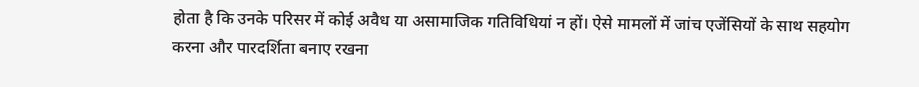होता है कि उनके परिसर में कोई अवैध या असामाजिक गतिविधियां न हों। ऐसे मामलों में जांच एजेंसियों के साथ सहयोग करना और पारदर्शिता बनाए रखना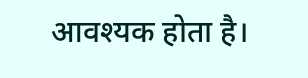आवश्यक होता है।